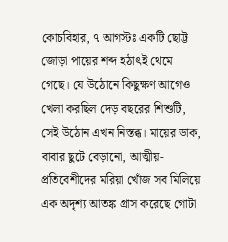কোচবিহার, ৭ আগস্টঃ একটি ছোট্ট জোড়া পায়ের শব্দ হঠাৎই থেমে গেছে। যে উঠোনে কিছুক্ষণ আগেও খেলা করছিল দেড় বছরের শিশুটি, সেই উঠোন এখন নিস্তব্ধ। মায়ের ডাক, বাবার ছুটে বেড়ানো, আত্মীয়-প্রতিবেশীদের মরিয়া খোঁজ সব মিলিয়ে এক অদৃশ্য আতঙ্ক গ্রাস করেছে গোটা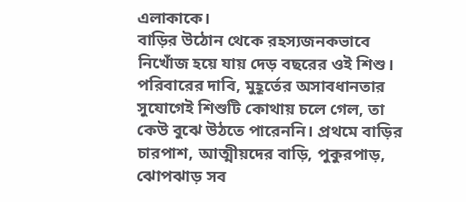এলাকাকে।
বাড়ির উঠোন থেকে রহস্যজনকভাবে নিখোঁজ হয়ে যায় দেড় বছরের ওই শিশু। পরিবারের দাবি, মুহূর্তের অসাবধানতার সুযোগেই শিশুটি কোথায় চলে গেল, তা কেউ বুঝে উঠতে পারেননি। প্রথমে বাড়ির চারপাশ, আত্মীয়দের বাড়ি, পুকুরপাড়, ঝোপঝাড় সব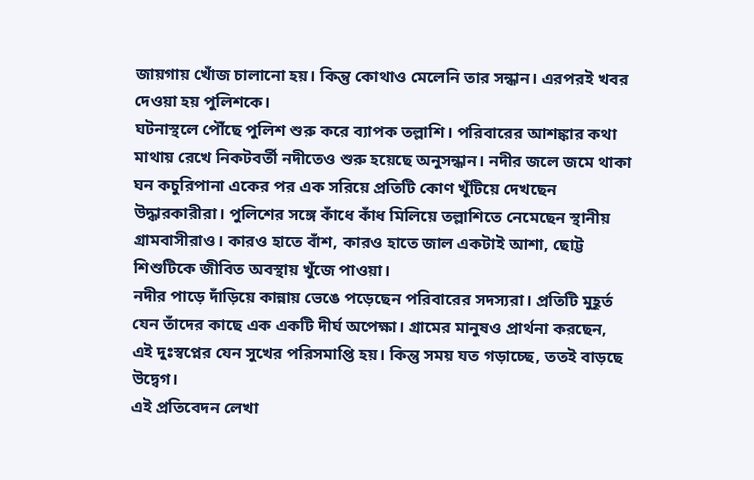জায়গায় খোঁজ চালানো হয়। কিন্তু কোথাও মেলেনি তার সন্ধান। এরপরই খবর দেওয়া হয় পুলিশকে।
ঘটনাস্থলে পৌঁছে পুলিশ শুরু করে ব্যাপক তল্লাশি। পরিবারের আশঙ্কার কথা মাথায় রেখে নিকটবর্তী নদীতেও শুরু হয়েছে অনুসন্ধান। নদীর জলে জমে থাকা ঘন কচুরিপানা একের পর এক সরিয়ে প্রতিটি কোণ খুঁটিয়ে দেখছেন উদ্ধারকারীরা। পুলিশের সঙ্গে কাঁধে কাঁধ মিলিয়ে তল্লাশিতে নেমেছেন স্থানীয় গ্রামবাসীরাও। কারও হাতে বাঁশ, কারও হাতে জাল একটাই আশা, ছোট্ট শিশুটিকে জীবিত অবস্থায় খুঁজে পাওয়া।
নদীর পাড়ে দাঁড়িয়ে কান্নায় ভেঙে পড়েছেন পরিবারের সদস্যরা। প্রতিটি মুহূর্ত যেন তাঁদের কাছে এক একটি দীর্ঘ অপেক্ষা। গ্রামের মানুষও প্রার্থনা করছেন, এই দুঃস্বপ্নের যেন সুখের পরিসমাপ্তি হয়। কিন্তু সময় যত গড়াচ্ছে, ততই বাড়ছে উদ্বেগ।
এই প্রতিবেদন লেখা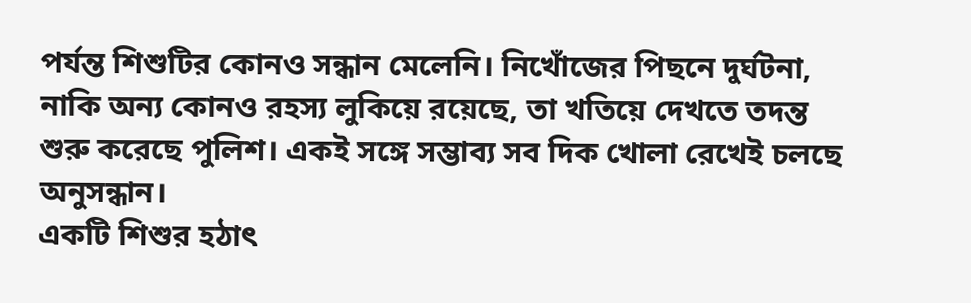পর্যন্ত শিশুটির কোনও সন্ধান মেলেনি। নিখোঁজের পিছনে দুর্ঘটনা, নাকি অন্য কোনও রহস্য লুকিয়ে রয়েছে, তা খতিয়ে দেখতে তদন্ত শুরু করেছে পুলিশ। একই সঙ্গে সম্ভাব্য সব দিক খোলা রেখেই চলছে অনুসন্ধান।
একটি শিশুর হঠাৎ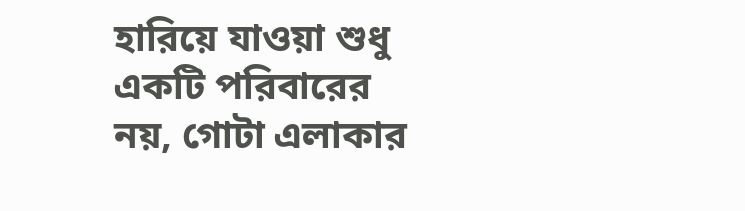হারিয়ে যাওয়া শুধু একটি পরিবারের নয়, গোটা এলাকার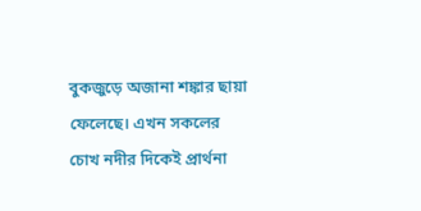বুকজুড়ে অজানা শঙ্কার ছায়া ফেলেছে। এখন সকলের চোখ নদীর দিকেই প্রার্থনা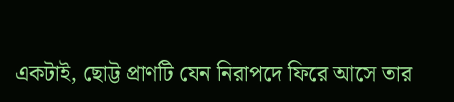একটাই, ছোট্ট প্রাণটি যেন নিরাপদে ফিরে আসে তার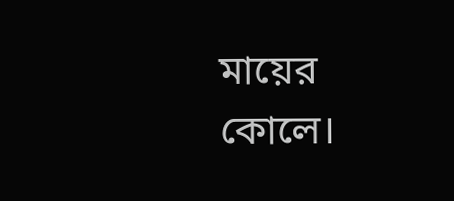মায়ের কোলে।